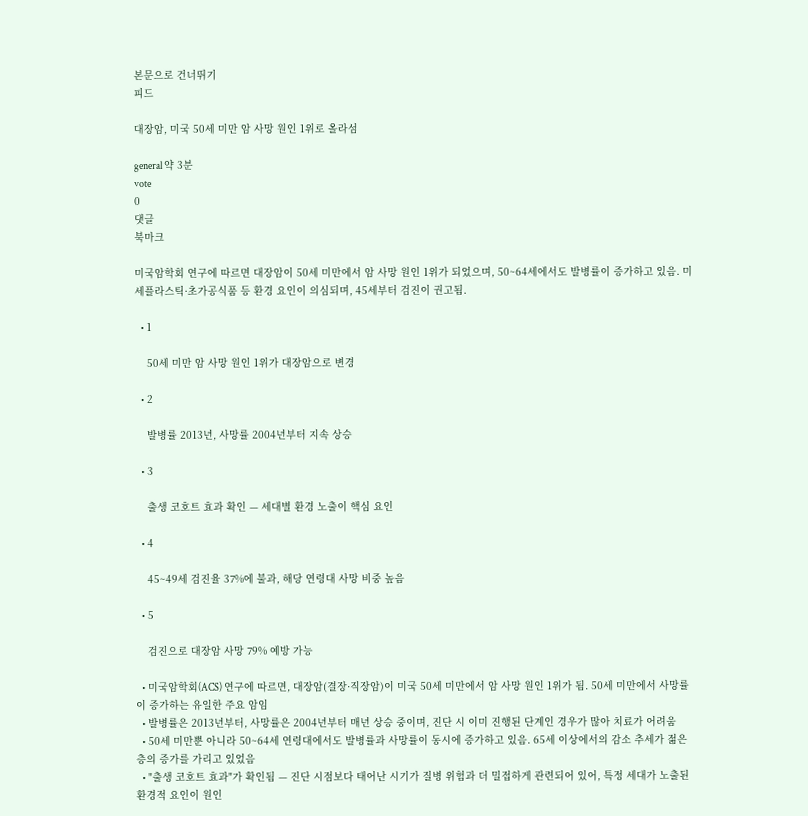본문으로 건너뛰기
피드

대장암, 미국 50세 미만 암 사망 원인 1위로 올라섬

general 약 3분
vote
0
댓글
북마크

미국암학회 연구에 따르면 대장암이 50세 미만에서 암 사망 원인 1위가 되었으며, 50~64세에서도 발병률이 증가하고 있음. 미세플라스틱·초가공식품 등 환경 요인이 의심되며, 45세부터 검진이 권고됨.

  • 1

    50세 미만 암 사망 원인 1위가 대장암으로 변경

  • 2

    발병률 2013년, 사망률 2004년부터 지속 상승

  • 3

    출생 코호트 효과 확인 — 세대별 환경 노출이 핵심 요인

  • 4

    45~49세 검진율 37%에 불과, 해당 연령대 사망 비중 높음

  • 5

    검진으로 대장암 사망 79% 예방 가능

  • 미국암학회(ACS) 연구에 따르면, 대장암(결장·직장암)이 미국 50세 미만에서 암 사망 원인 1위가 됨. 50세 미만에서 사망률이 증가하는 유일한 주요 암임
  • 발병률은 2013년부터, 사망률은 2004년부터 매년 상승 중이며, 진단 시 이미 진행된 단계인 경우가 많아 치료가 어려움
  • 50세 미만뿐 아니라 50~64세 연령대에서도 발병률과 사망률이 동시에 증가하고 있음. 65세 이상에서의 감소 추세가 젊은 층의 증가를 가리고 있었음
  • "출생 코호트 효과"가 확인됨 — 진단 시점보다 태어난 시기가 질병 위험과 더 밀접하게 관련되어 있어, 특정 세대가 노출된 환경적 요인이 원인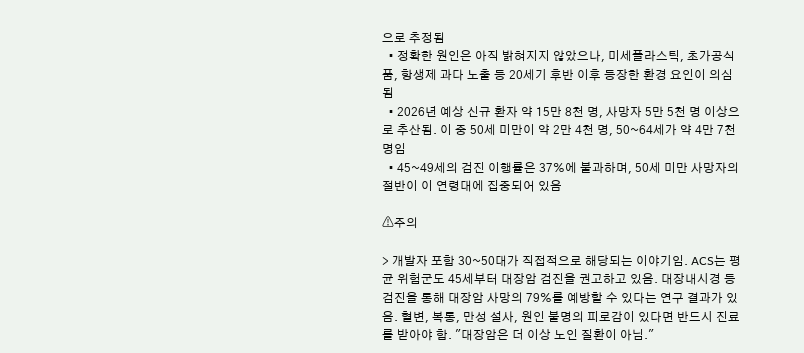으로 추정됨
  • 정확한 원인은 아직 밝혀지지 않았으나, 미세플라스틱, 초가공식품, 항생제 과다 노출 등 20세기 후반 이후 등장한 환경 요인이 의심됨
  • 2026년 예상 신규 환자 약 15만 8천 명, 사망자 5만 5천 명 이상으로 추산됨. 이 중 50세 미만이 약 2만 4천 명, 50~64세가 약 4만 7천 명임
  • 45~49세의 검진 이행률은 37%에 불과하며, 50세 미만 사망자의 절반이 이 연령대에 집중되어 있음

⚠주의

> 개발자 포함 30~50대가 직접적으로 해당되는 이야기임. ACS는 평균 위험군도 45세부터 대장암 검진을 권고하고 있음. 대장내시경 등 검진을 통해 대장암 사망의 79%를 예방할 수 있다는 연구 결과가 있음. 혈변, 복통, 만성 설사, 원인 불명의 피로감이 있다면 반드시 진료를 받아야 함. "대장암은 더 이상 노인 질환이 아님."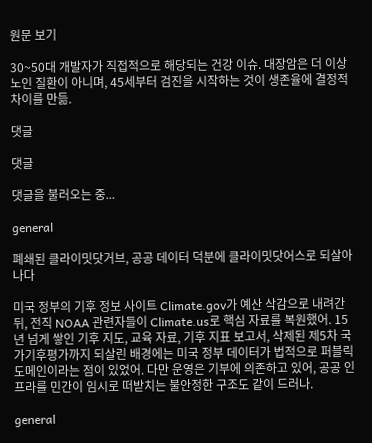원문 보기

30~50대 개발자가 직접적으로 해당되는 건강 이슈. 대장암은 더 이상 노인 질환이 아니며, 45세부터 검진을 시작하는 것이 생존율에 결정적 차이를 만듦.

댓글

댓글

댓글을 불러오는 중...

general

폐쇄된 클라이밋닷거브, 공공 데이터 덕분에 클라이밋닷어스로 되살아나다

미국 정부의 기후 정보 사이트 Climate.gov가 예산 삭감으로 내려간 뒤, 전직 NOAA 관련자들이 Climate.us로 핵심 자료를 복원했어. 15년 넘게 쌓인 기후 지도, 교육 자료, 기후 지표 보고서, 삭제된 제5차 국가기후평가까지 되살린 배경에는 미국 정부 데이터가 법적으로 퍼블릭 도메인이라는 점이 있었어. 다만 운영은 기부에 의존하고 있어, 공공 인프라를 민간이 임시로 떠받치는 불안정한 구조도 같이 드러나.

general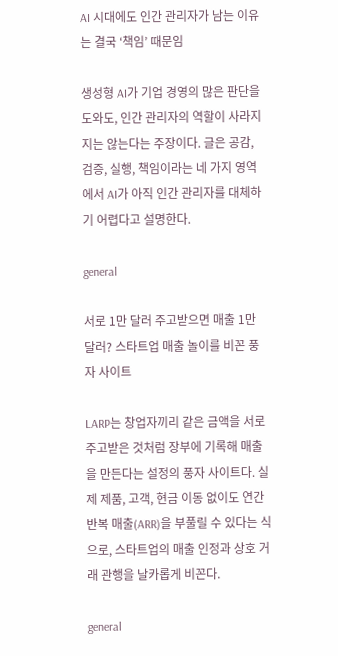AI 시대에도 인간 관리자가 남는 이유는 결국 ‘책임’ 때문임

생성형 AI가 기업 경영의 많은 판단을 도와도, 인간 관리자의 역할이 사라지지는 않는다는 주장이다. 글은 공감, 검증, 실행, 책임이라는 네 가지 영역에서 AI가 아직 인간 관리자를 대체하기 어렵다고 설명한다.

general

서로 1만 달러 주고받으면 매출 1만 달러? 스타트업 매출 놀이를 비꼰 풍자 사이트

LARP는 창업자끼리 같은 금액을 서로 주고받은 것처럼 장부에 기록해 매출을 만든다는 설정의 풍자 사이트다. 실제 제품, 고객, 현금 이동 없이도 연간 반복 매출(ARR)을 부풀릴 수 있다는 식으로, 스타트업의 매출 인정과 상호 거래 관행을 날카롭게 비꼰다.

general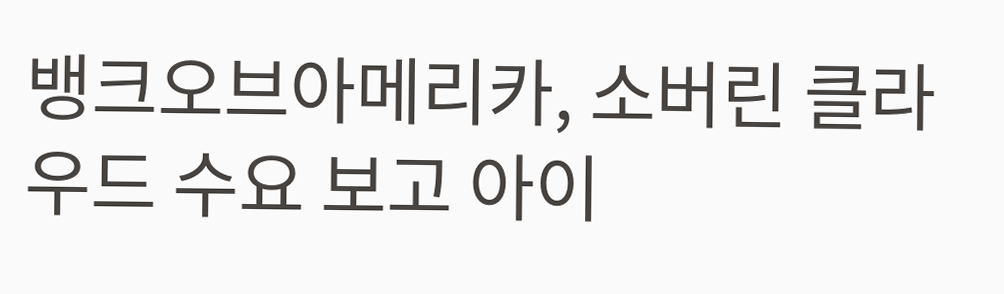뱅크오브아메리카, 소버린 클라우드 수요 보고 아이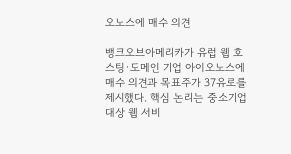오노스에 매수 의견

뱅크오브아메리카가 유럽 웹 호스팅·도메인 기업 아이오노스에 매수 의견과 목표주가 37유로를 제시했다. 핵심 논리는 중소기업 대상 웹 서비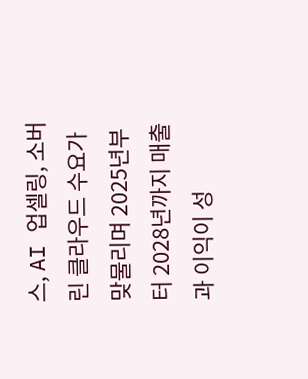스, AI 업셀링, 소버린 클라우드 수요가 맞물리며 2025년부터 2028년까지 매출과 이익이 성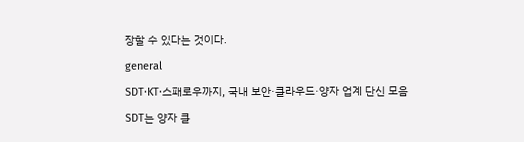장할 수 있다는 것이다.

general

SDT·KT·스패로우까지, 국내 보안·클라우드·양자 업계 단신 모음

SDT는 양자 클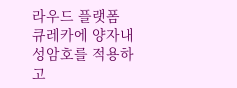라우드 플랫폼 큐레카에 양자내성암호를 적용하고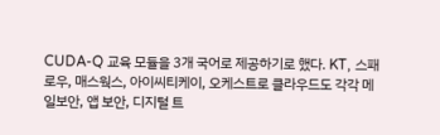CUDA-Q 교육 모듈을 3개 국어로 제공하기로 했다. KT, 스패로우, 매스웍스, 아이씨티케이, 오케스트로 클라우드도 각각 메일보안, 앱 보안, 디지털 트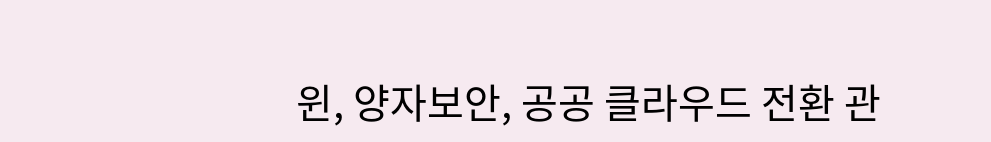윈, 양자보안, 공공 클라우드 전환 관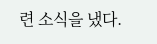련 소식을 냈다.